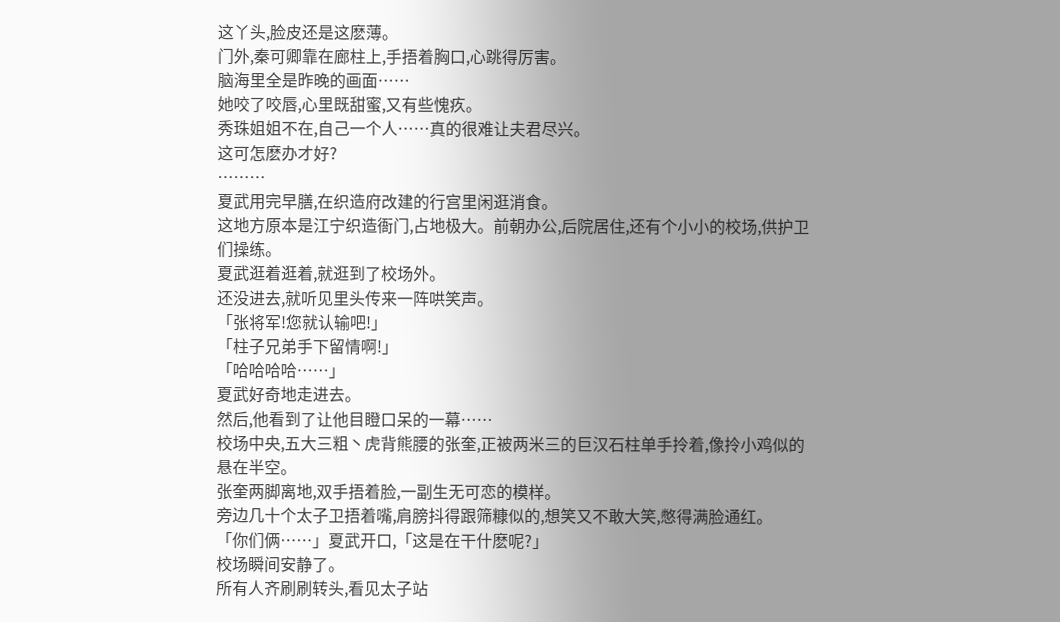这丫头,脸皮还是这麽薄。
门外,秦可卿靠在廊柱上,手捂着胸口,心跳得厉害。
脑海里全是昨晚的画面……
她咬了咬唇,心里既甜蜜,又有些愧疚。
秀珠姐姐不在,自己一个人……真的很难让夫君尽兴。
这可怎麽办才好?
………
夏武用完早膳,在织造府改建的行宫里闲逛消食。
这地方原本是江宁织造衙门,占地极大。前朝办公,后院居住,还有个小小的校场,供护卫们操练。
夏武逛着逛着,就逛到了校场外。
还没进去,就听见里头传来一阵哄笑声。
「张将军!您就认输吧!」
「柱子兄弟手下留情啊!」
「哈哈哈哈……」
夏武好奇地走进去。
然后,他看到了让他目瞪口呆的一幕……
校场中央,五大三粗丶虎背熊腰的张奎,正被两米三的巨汉石柱单手拎着,像拎小鸡似的悬在半空。
张奎两脚离地,双手捂着脸,一副生无可恋的模样。
旁边几十个太子卫捂着嘴,肩膀抖得跟筛糠似的,想笑又不敢大笑,憋得满脸通红。
「你们俩……」夏武开口,「这是在干什麽呢?」
校场瞬间安静了。
所有人齐刷刷转头,看见太子站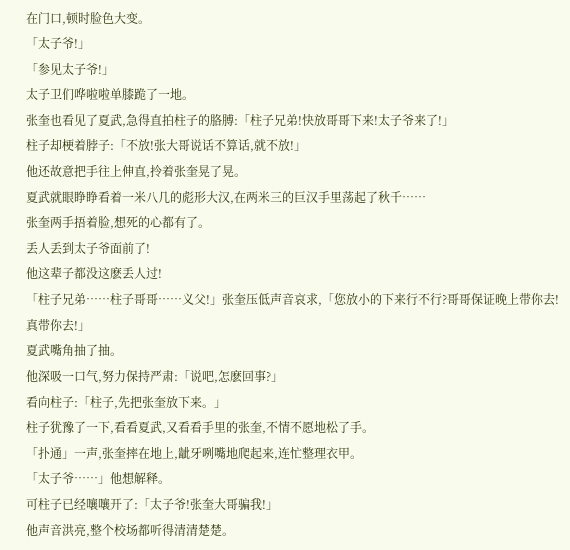在门口,顿时脸色大变。
「太子爷!」
「参见太子爷!」
太子卫们哗啦啦单膝跪了一地。
张奎也看见了夏武,急得直拍柱子的胳膊:「柱子兄弟!快放哥哥下来!太子爷来了!」
柱子却梗着脖子:「不放!张大哥说话不算话,就不放!」
他还故意把手往上伸直,拎着张奎晃了晃。
夏武就眼睁睁看着一米八几的彪形大汉,在两米三的巨汉手里荡起了秋千……
张奎两手捂着脸,想死的心都有了。
丢人丢到太子爷面前了!
他这辈子都没这麽丢人过!
「柱子兄弟……柱子哥哥……义父!」张奎压低声音哀求,「您放小的下来行不行?哥哥保证晚上带你去!真带你去!」
夏武嘴角抽了抽。
他深吸一口气,努力保持严肃:「说吧,怎麽回事?」
看向柱子:「柱子,先把张奎放下来。」
柱子犹豫了一下,看看夏武,又看看手里的张奎,不情不愿地松了手。
「扑通」一声,张奎摔在地上,龇牙咧嘴地爬起来,连忙整理衣甲。
「太子爷……」他想解释。
可柱子已经嚷嚷开了:「太子爷!张奎大哥骗我!」
他声音洪亮,整个校场都听得清清楚楚。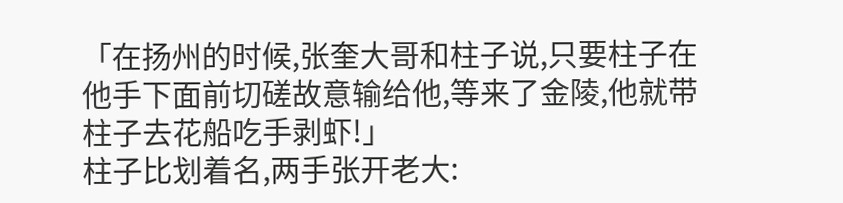「在扬州的时候,张奎大哥和柱子说,只要柱子在他手下面前切磋故意输给他,等来了金陵,他就带柱子去花船吃手剥虾!」
柱子比划着名,两手张开老大: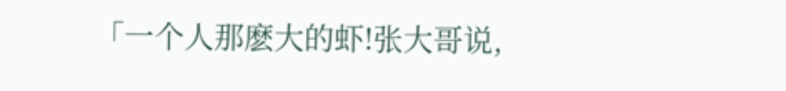「一个人那麽大的虾!张大哥说,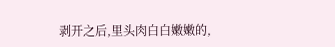剥开之后,里头肉白白嫩嫩的,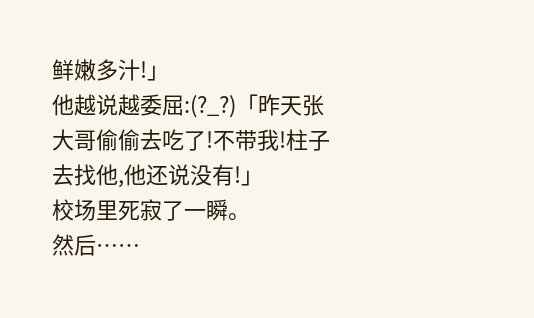鲜嫩多汁!」
他越说越委屈:(?_?)「昨天张大哥偷偷去吃了!不带我!柱子去找他,他还说没有!」
校场里死寂了一瞬。
然后……